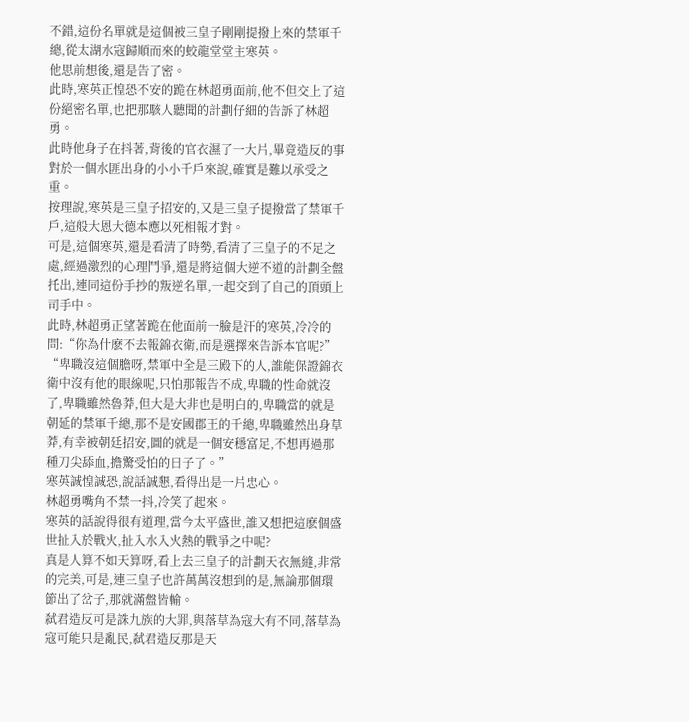不錯,這份名單就是這個被三皇子剛剛提撥上來的禁軍千總,從太湖水寇歸順而來的蛟龍堂堂主寒英。
他思前想後,還是告了密。
此時,寒英正惶恐不安的跪在林超勇面前,他不但交上了這份絕密名單,也把那駭人聽聞的計劃仔細的告訴了林超勇。
此時他身子在抖著,背後的官衣濕了一大片,畢竟造反的事對於一個水匪出身的小小千戶來說,確實是難以承受之重。
按理說,寒英是三皇子招安的,又是三皇子提撥當了禁軍千戶,這般大恩大德本應以死相報才對。
可是,這個寒英,還是看清了時勢,看清了三皇子的不足之處,經過激烈的心理鬥爭,還是將這個大逆不道的計劃全盤托出,連同這份手抄的叛逆名單,一起交到了自己的頂頭上司手中。
此時,林超勇正望著跪在他面前一臉是汗的寒英,冷冷的問:“你為什麽不去報錦衣衛,而是選擇來告訴本官呢?”
“卑職沒這個膽呀,禁軍中全是三殿下的人,誰能保證錦衣衛中沒有他的眼線呢,只怕那報告不成,卑職的性命就沒了,卑職雖然魯莽,但大是大非也是明白的,卑職當的就是朝延的禁軍千總,那不是安國郡王的千總,卑職雖然出身草莽,有幸被朝廷招安,圖的就是一個安穩富足,不想再過那種刀尖舔血,擔驚受怕的日子了。”
寒英誠惶誠恐,說話誠懇,看得出是一片忠心。
林超勇嘴角不禁一抖,冷笑了起來。
寒英的話說得很有道理,當今太平盛世,誰又想把這麽個盛世扯入於戰火,扯入水入火熱的戰爭之中呢?
真是人算不如天算呀,看上去三皇子的計劃天衣無縫,非常的完美,可是,連三皇子也許萬萬沒想到的是,無論那個環節出了岔子,那就滿盤皆輸。
弑君造反可是誅九族的大罪,與落草為寇大有不同,落草為寇可能只是亂民,弑君造反那是天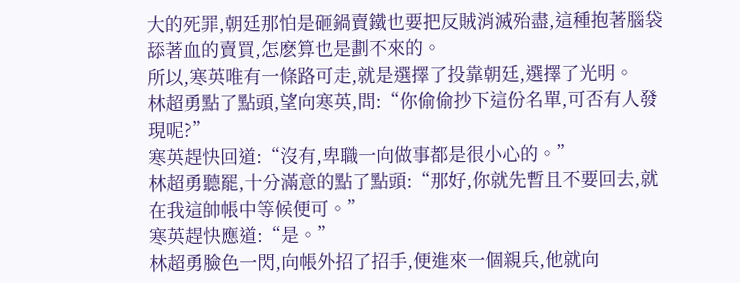大的死罪,朝廷那怕是砸鍋賣鐵也要把反賊消滅殆盡,這種抱著腦袋舔著血的賣買,怎麽算也是劃不來的。
所以,寒英唯有一條路可走,就是選擇了投靠朝廷,選擇了光明。
林超勇點了點頭,望向寒英,問:“你偷偷抄下這份名單,可否有人發現呢?”
寒英趕快回道:“沒有,卑職一向做事都是很小心的。”
林超勇聽罷,十分滿意的點了點頭:“那好,你就先暫且不要回去,就在我這帥帳中等候便可。”
寒英趕快應道:“是。”
林超勇臉色一閃,向帳外招了招手,便進來一個親兵,他就向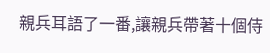親兵耳語了一番,讓親兵帶著十個侍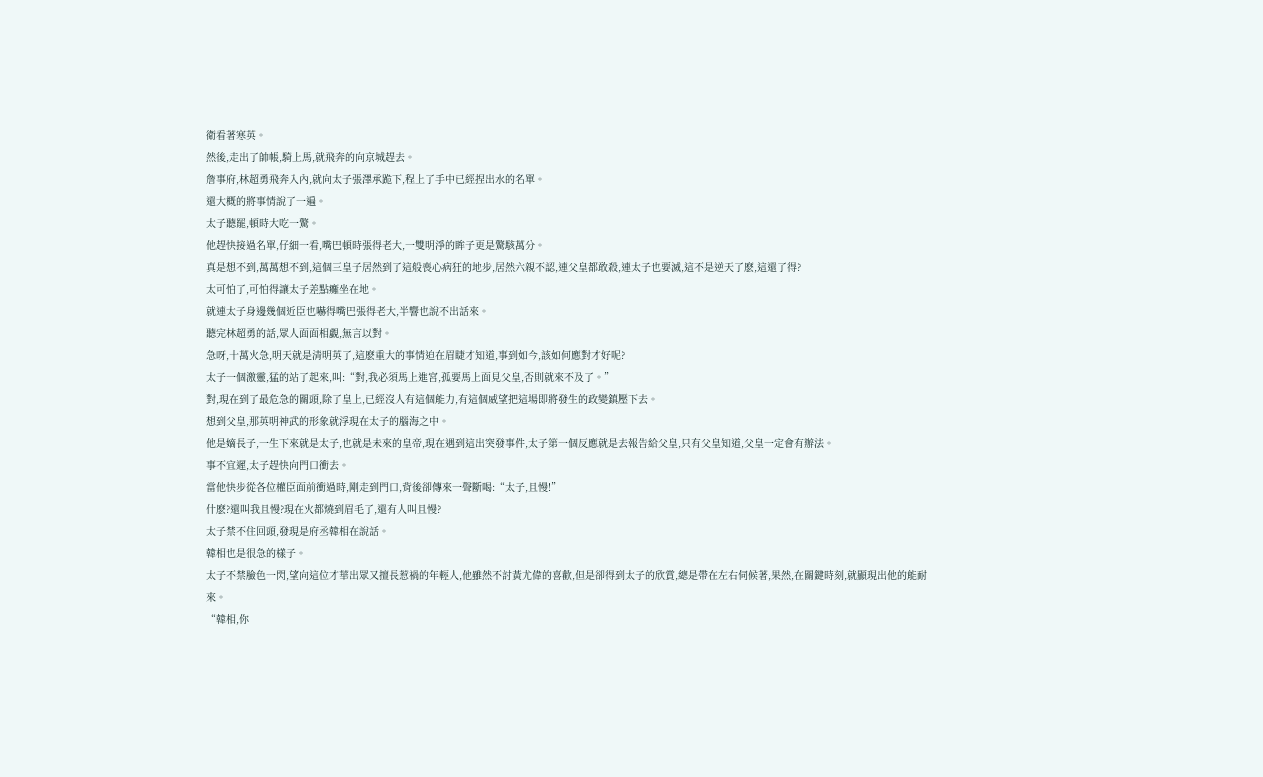衛看著寒英。
然後,走出了帥帳,騎上馬,就飛奔的向京城趕去。
詹事府,林超勇飛奔入內,就向太子張澤承跪下,程上了手中已經捏出水的名單。
還大概的將事情說了一遍。
太子聽罷,頓時大吃一驚。
他趕快接過名單,仔細一看,嘴巴頓時張得老大,一雙明淨的眸子更是驚駭萬分。
真是想不到,萬萬想不到,這個三皇子居然到了這般喪心病狂的地步,居然六親不認,連父皇都敢殺,連太子也要滅,這不是逆天了麽,這還了得?
太可怕了,可怕得讓太子差點癱坐在地。
就連太子身邊幾個近臣也嚇得嘴巴張得老大,半響也說不出話來。
聽完林超勇的話,眾人面面相覷,無言以對。
急呀,十萬火急,明天就是清明英了,這麽重大的事情迫在眉睫才知道,事到如今,該如何應對才好呢?
太子一個激靈,猛的站了起來,叫:“對,我必須馬上進宮,孤要馬上面見父皇,否則就來不及了。”
對,現在到了最危急的關頭,除了皇上,已經沒人有這個能力,有這個威望把這場即將發生的政變鎮壓下去。
想到父皇,那英明神武的形象就浮現在太子的腦海之中。
他是嫡長子,一生下來就是太子,也就是未來的皇帝,現在遇到這出突發事件,太子第一個反應就是去報告給父皇,只有父皇知道,父皇一定會有辦法。
事不宜遲,太子趕快向門口衝去。
當他快步從各位權臣面前衝過時,剛走到門口,背後卻傳來一聲斷喝:“太子,且慢!”
什麽?還叫我且慢?現在火都燒到眉毛了,還有人叫且慢?
太子禁不住回頭,發現是府丞韓相在說話。
韓相也是很急的樣子。
太子不禁臉色一閃,望向這位才華出眾又擅長惹禍的年輕人,他雖然不討黃尤偉的喜歡,但是卻得到太子的欣賞,總是帶在左右伺候著,果然,在關鍵時刻,就顯現出他的能耐來。
“韓相,你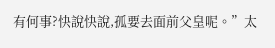有何事?快說快說,孤要去面前父皇呢。”太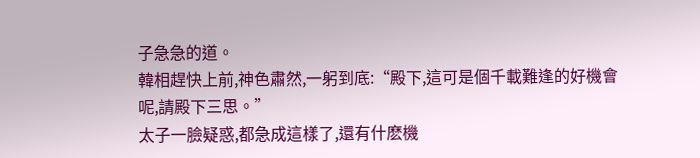子急急的道。
韓相趕快上前,神色肅然,一躬到底:“殿下,這可是個千載難逢的好機會呢,請殿下三思。”
太子一臉疑惑,都急成這樣了,還有什麽機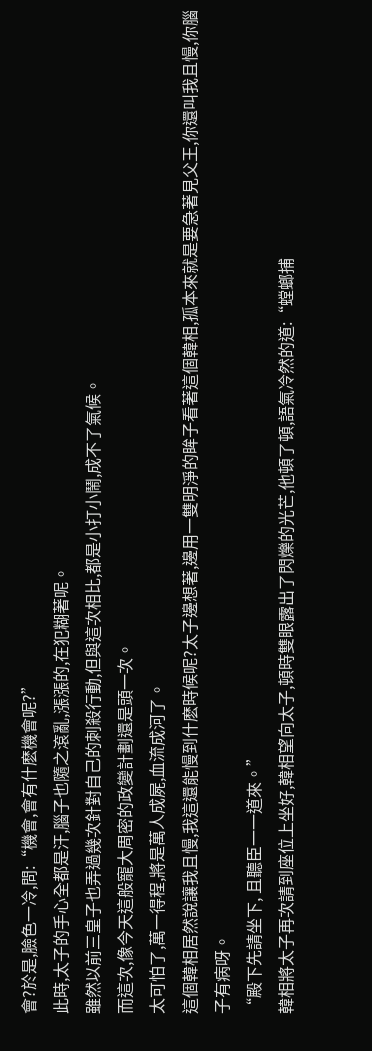會?於是,臉色一冷,問:“機會,會有什麽機會呢?”
此時,太子的手心全都是汗,腦子也隨之滾亂,漲漲的,在犯糊著呢。
雖然以前三皇子也弄過幾次針對自己的刺殺行動,但與這次相比,都是小打小鬧,成不了氣候。
而這次,像今天這般寵大周密的政變計劃還是頭一次。
太可怕了,萬一得程,將是萬人成屍,血流成河了。
這個韓相居然說讓我且慢,我這還能慢到什麽時候呢?太子邊想著,邊用一雙明淨的眸子看著這個韓相,孤本來就是要急著見父王,你還叫我且慢,你腦子有病呀。
“殿下先請坐下, 且聽臣一一道來。”
韓相將太子再次請到座位上坐好,韓相望向太子,頓時雙眼露出了閃爍的光芒,他頓了頓,語氣冷然的道:“螳螂捕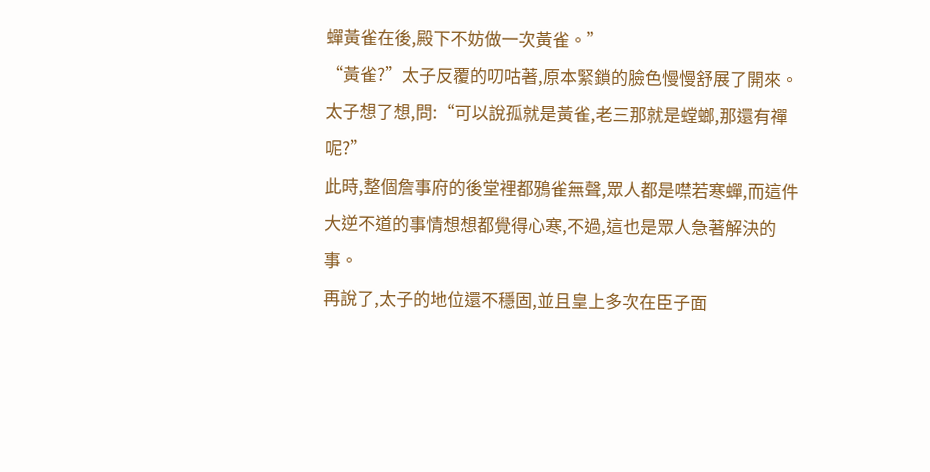蟬黃雀在後,殿下不妨做一次黃雀。”
“黃雀?”太子反覆的叨咕著,原本緊鎖的臉色慢慢舒展了開來。
太子想了想,問:“可以說孤就是黃雀,老三那就是螳螂,那還有禪呢?”
此時,整個詹事府的後堂裡都鴉雀無聲,眾人都是噤若寒蟬,而這件大逆不道的事情想想都覺得心寒,不過,這也是眾人急著解決的事。
再說了,太子的地位還不穩固,並且皇上多次在臣子面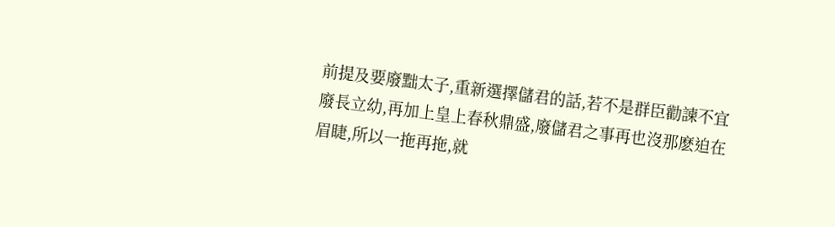前提及要廢黜太子,重新選擇儲君的話,若不是群臣勸諫不宜廢長立幼,再加上皇上春秋鼎盛,廢儲君之事再也沒那麽迫在眉睫,所以一拖再拖,就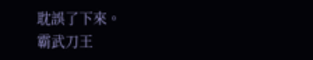耽誤了下來。
霸武刀王